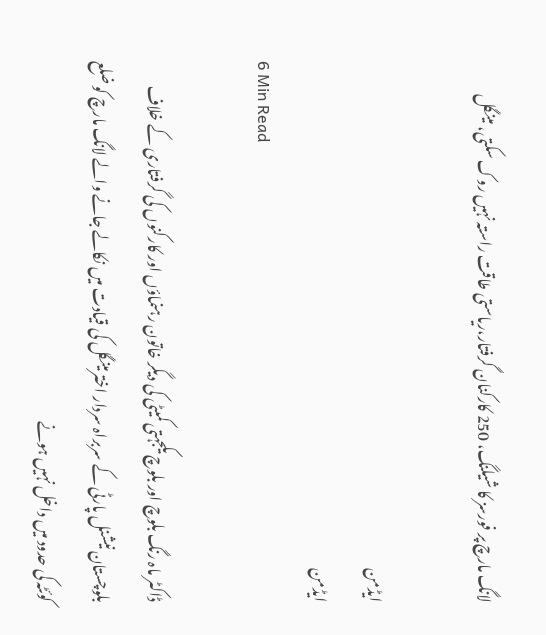لانگ مارچ پر فورسز کا شیلنگ، 250 کارکنان گرفتار،ریاستی طاقت راستہ نہیں روک سکتی، مینگل

ایڈمن
ایڈمن
6 Min Read

ڈاکٹر ماہ رنگ بلوچ اور بلوچ یکجہتی کمیٹی کی دیگر خاتون رہنماؤں اور کارکنوں کی گرفتاری کے خلاف بلوچستان نیشنل پارٹی کے سربراہ سردار اخترمینگل کی قیادت میں نکالے جانے والے لانگ مارچ کو ضلع کوئٹہ کی حدود میں داخل نہیں ہونے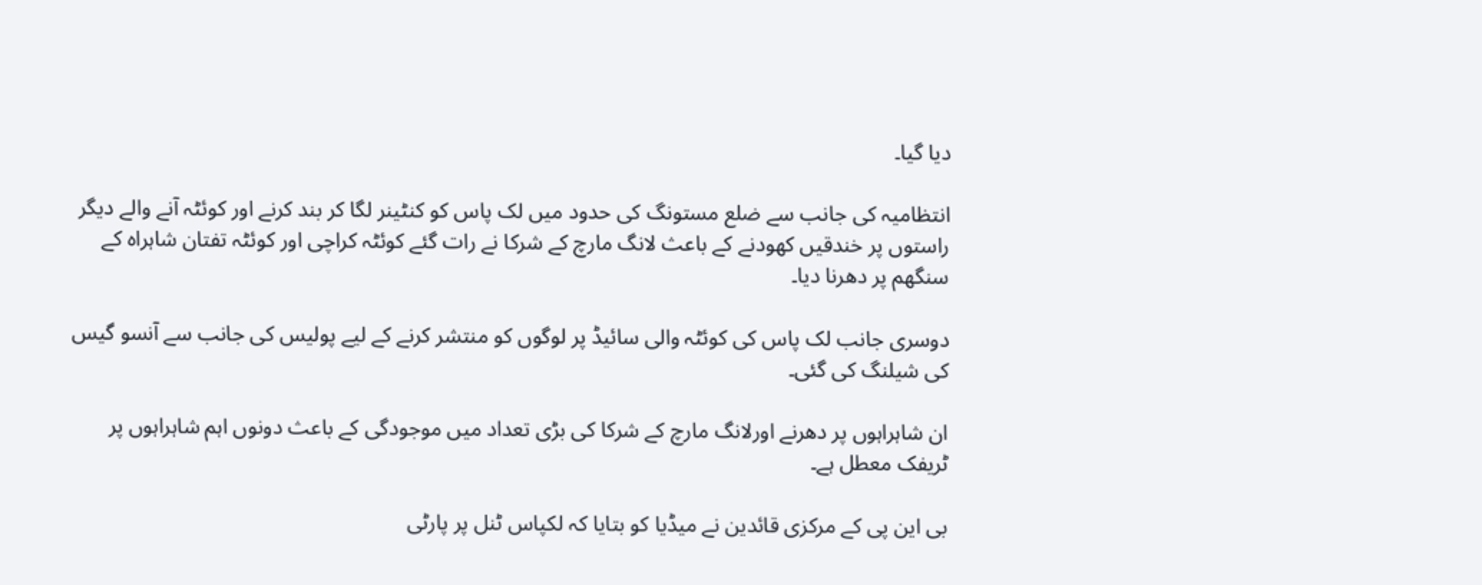دیا گیا۔

انتظامیہ کی جانب سے ضلع مستونگ کی حدود میں لک پاس کو کنٹینر لگا کر بند کرنے اور کوئٹہ آنے والے دیگر راستوں پر خندقیں کھودنے کے باعث لانگ مارچ کے شرکا نے رات گئے کوئٹہ کراچی اور کوئٹہ تفتان شاہراہ کے سنگھم پر دھرنا دیا۔

دوسری جانب لک پاس کی کوئٹہ والی سائیڈ پر لوگوں کو منتشر کرنے کے لیے پولیس کی جانب سے آنسو گیس کی شیلنگ کی گئی۔

ان شاہراہوں پر دھرنے اورلانگ مارچ کے شرکا کی بڑی تعداد میں موجودگی کے باعث دونوں اہم شاہراہوں پر ٹریفک معطل ہے۔

بی این پی کے مرکزی قائدین نے میڈیا کو بتایا کہ لکپاس ٹنل پر پارٹی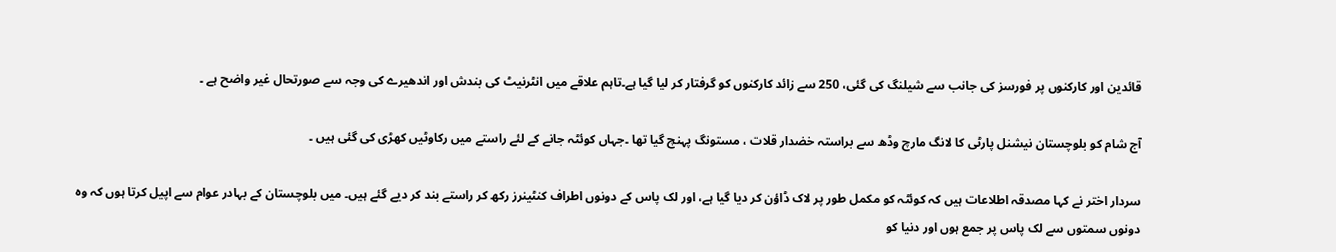قائدین اور کارکنوں پر فورسز کی جانب سے شیلنگ کی گئی، 250 سے زائد کارکنوں کو گرفتار کر لیا گیا ہے۔تاہم علاقے میں انٹرنیٹ کی بندش اور اندھیرے کی وجہ سے صورتحال غیر واضح ہے ۔

آج شام کو بلوچستان نیشنل پارٹی کا لانگ مارچ وڈھ سے براستہ خضدار قلات ، مستونگ پہنچ گیا تھا ۔جہاں کوئٹہ جانے کے لئے راستے میں رکاوٹیں کھڑی کی گئی ہیں ۔

سردار اختر نے کہا مصدقہ اطلاعات ہیں کہ کوئٹہ کو مکمل طور پر لاک ڈاؤن کر دیا گیا ہے، اور لک پاس کے دونوں اطراف کنٹینرز رکھ کر راستے بند کر دیے گئے ہیں۔ میں بلوچستان کے بہادر عوام سے اپیل کرتا ہوں کہ وہ دونوں سمتوں سے لک پاس پر جمع ہوں اور دنیا کو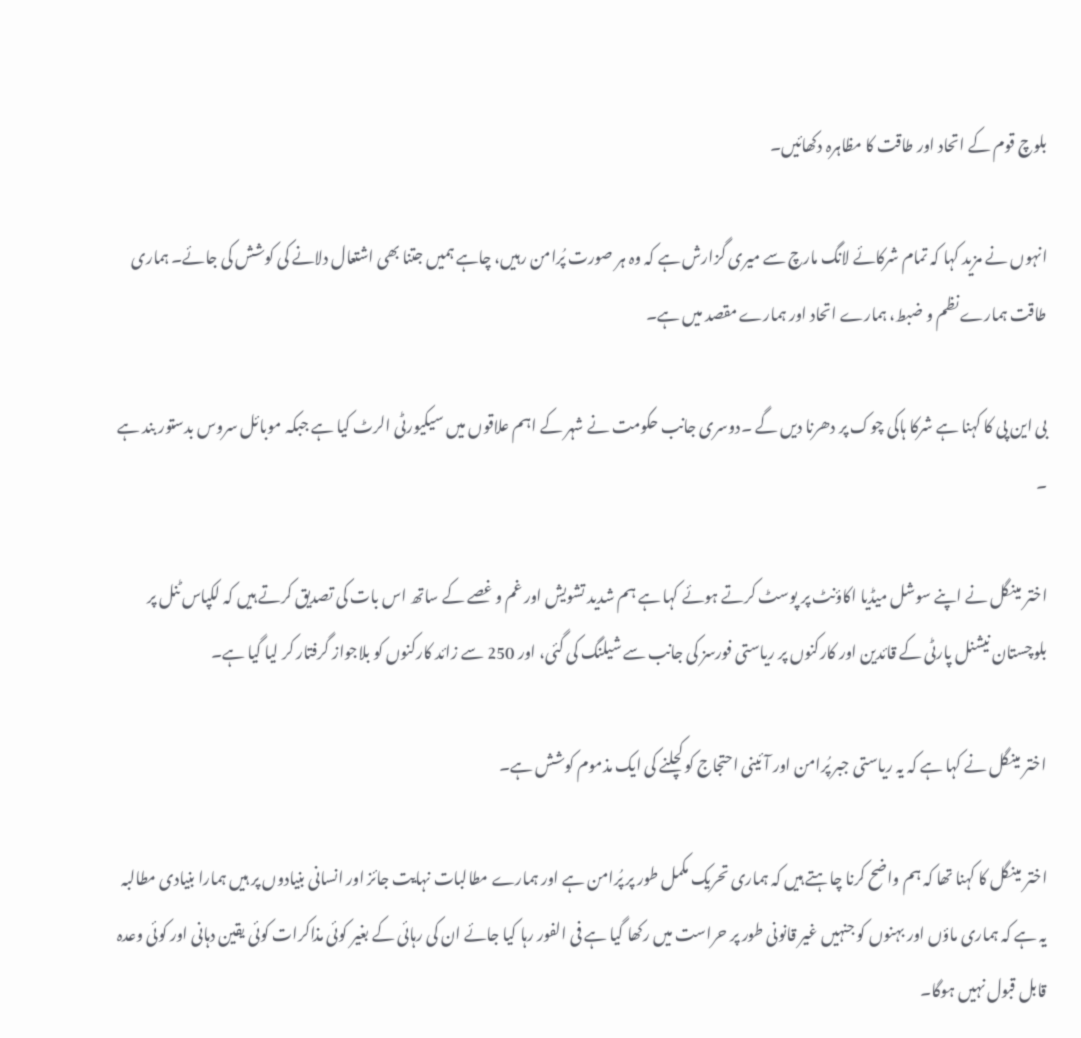بلوچ قوم کے اتحاد اور طاقت کا مظاہرہ دکھائیں۔

انہوں نے مزید کہا کہ تمام شرکائے لانگ مارچ سے میری گزارش ہے کہ وہ ہر صورت پُرامن رہیں، چاہے ہمیں جتنا بھی اشتعال دلانے کی کوشش کی جائے۔ ہماری طاقت ہمارے نظم و ضبط، ہمارے اتحاد اور ہمارے مقصد میں ہے۔

بی این پی کا کہنا ہے شرکا ہاکی چوک پر دھرنا دیں گے ۔دوسری جانب حکومت نے شہر کے اہم علاقوں میں سیکیورٹی الرٹ کیا ہے جبکہ موبائل سروس بدستور بند ہے ۔

اختر مینگل نے اپنے سوشل میڈیا اکاؤنٹ پر پوسٹ کرتے ہوئے کہا ہے ہم شدید تشویش اور غم و غصے کے ساتھ اس بات کی تصدیق کرتے ہیں کہ لکپاس ٹنل پر بلوچستان نیشنل پارٹی کے قائدین اور کارکنوں پر ریاستی فورسز کی جانب سے شیلنگ کی گئی، اور 250 سے زائد کارکنوں کو بلاجواز گرفتار کر لیا گیا ہے۔

اختر مینگل نے کہا ہے کہ یہ ریاستی جبر پُرامن اور آئینی احتجاج کو کچلنے کی ایک مذموم کوشش ہے۔

اختر مینگل کا کہنا تھا کہ ہم واضح کرنا چاہتے ہیں کہ ہماری تحریک مکمل طور پر پُرامن ہے اور ہمارے مطالبات نہایت جائز اور انسانی بنیادوں پر ہیں ہمارا بنیادی مطالبہ یہ ہے کہ ہماری ماؤں اور بہنوں کو جنہیں غیر قانونی طور پر حراست میں رکھا گیا ہے فی الفور رہا کیا جائے ان کی رہائی کے بغیر کوئی مذاکرات کوئی یقین دہانی اور کوئی وعدہ قابل قبول نہیں ہوگا۔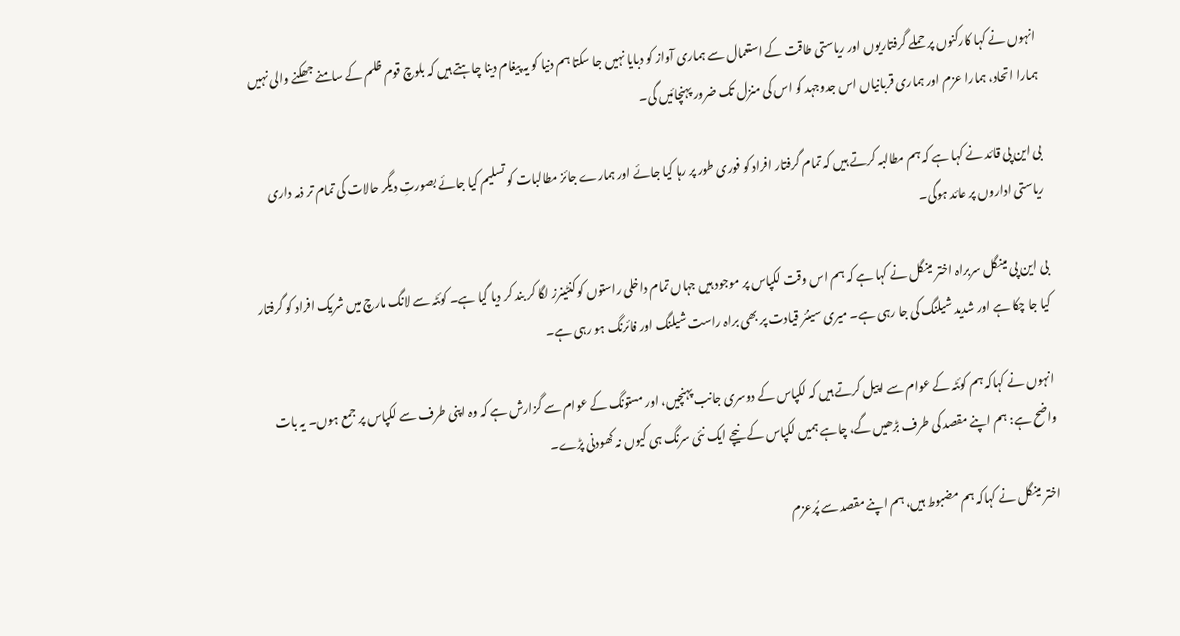انہوں نے کہا کارکنوں پر حملے گرفتاریوں اور ریاستی طاقت کے استعمال سے ہماری آواز کو دبایا نہیں جا سکتا ہم دنیا کو یہ پیغام دینا چاہتے ہیں کہ بلوچ قوم ظلم کے سامنے جھکنے والی نہیں ہمارا اتحاد، ہمارا عزم اور ہماری قربانیاں اس جدوجہد کو اس کی منزل تک ضرور پہنچائیں گی۔

بی این پی قائد نے کہا ہے کہ ہم مطالبہ کرتے ہیں کہ تمام گرفتار افراد کو فوری طور پر رہا کیا جائے اور ہمارے جائز مطالبات کو تسلیم کیا جائے بصورتِ دیگر حالات کی تمام تر ذمہ داری ریاستی اداروں پر عائد ہوگی۔

بی این پی مینگل سربراہ اختر مینگل نے کہا ہے کہ ہم اس وقت لکپاس پر موجود ہیں جہاں تمام داخلی راستوں کو کنٹینرز لگا کر بند کر دیا گیا ہے۔ کوئٹہ سے لانگ مارچ میں شریک افراد کو گرفتار کیا جا چکا ہے اور شدید شیلنگ کی جا رہی ہے۔ میری سینئر قیادت پر بھی براہ راست شیلنگ اور فائرنگ ہو رہی ہے۔

انہوں نے کہاکہ ہم کوئٹہ کے عوام سے اپیل کرتے ہیں کہ لکپاس کے دوسری جانب پہنچیں، اور مستونگ کے عوام سے گزارش ہے کہ وہ اپنی طرف سے لکپاس پر جمع ہوں۔ یہ بات واضح ہے: ہم اپنے مقصد کی طرف بڑھیں گے، چاہے ہمیں لکپاس کے نیچے ایک نئی سرنگ ہی کیوں نہ کھودنی پڑے۔

اختر مینگل نے کہاکہ ہم مضبوط ہیں، ہم اپنے مقصد سے پُرعزم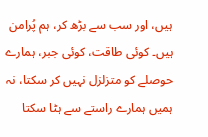ہیں، اور سب سے بڑھ کر، ہم پُرامن ہیں۔ کوئی طاقت، کوئی جبر، ہمارے حوصلے کو متزلزل نہیں کر سکتا، نہ ہمیں ہمارے راستے سے ہٹا سکتا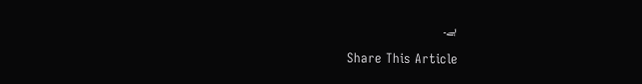ہے۔

Share This Article